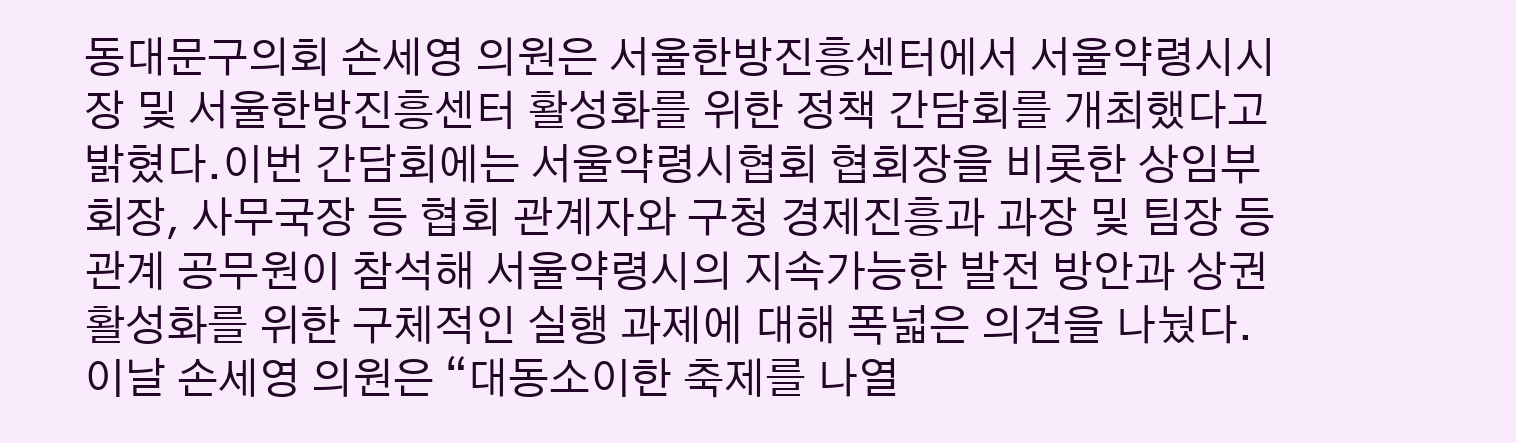동대문구의회 손세영 의원은 서울한방진흥센터에서 서울약령시시장 및 서울한방진흥센터 활성화를 위한 정책 간담회를 개최했다고 밝혔다.이번 간담회에는 서울약령시협회 협회장을 비롯한 상임부회장, 사무국장 등 협회 관계자와 구청 경제진흥과 과장 및 팀장 등 관계 공무원이 참석해 서울약령시의 지속가능한 발전 방안과 상권 활성화를 위한 구체적인 실행 과제에 대해 폭넓은 의견을 나눴다.이날 손세영 의원은 “대동소이한 축제를 나열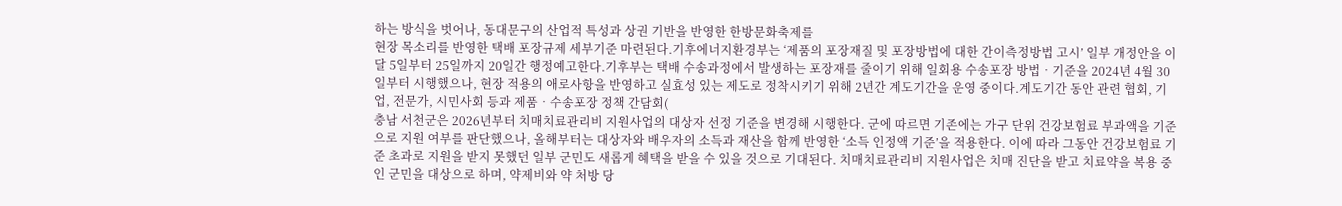하는 방식을 벗어나, 동대문구의 산업적 특성과 상권 기반을 반영한 한방문화축제를
현장 목소리를 반영한 택배 포장규제 세부기준 마련된다.기후에너지환경부는 ‘제품의 포장재질 및 포장방법에 대한 간이측정방법 고시’ 일부 개정안을 이달 5일부터 25일까지 20일간 행정예고한다.기후부는 택배 수송과정에서 발생하는 포장재를 줄이기 위해 일회용 수송포장 방법‧기준을 2024년 4월 30일부터 시행했으나, 현장 적용의 애로사항을 반영하고 실효성 있는 제도로 정착시키기 위해 2년간 계도기간을 운영 중이다.계도기간 동안 관련 협회, 기업, 전문가, 시민사회 등과 제품‧수송포장 정책 간담회(
충남 서천군은 2026년부터 치매치료관리비 지원사업의 대상자 선정 기준을 변경해 시행한다. 군에 따르면 기존에는 가구 단위 건강보험료 부과액을 기준으로 지원 여부를 판단했으나, 올해부터는 대상자와 배우자의 소득과 재산을 함께 반영한 ‘소득 인정액 기준’을 적용한다. 이에 따라 그동안 건강보험료 기준 초과로 지원을 받지 못했던 일부 군민도 새롭게 혜택을 받을 수 있을 것으로 기대된다. 치매치료관리비 지원사업은 치매 진단을 받고 치료약을 복용 중인 군민을 대상으로 하며, 약제비와 약 처방 당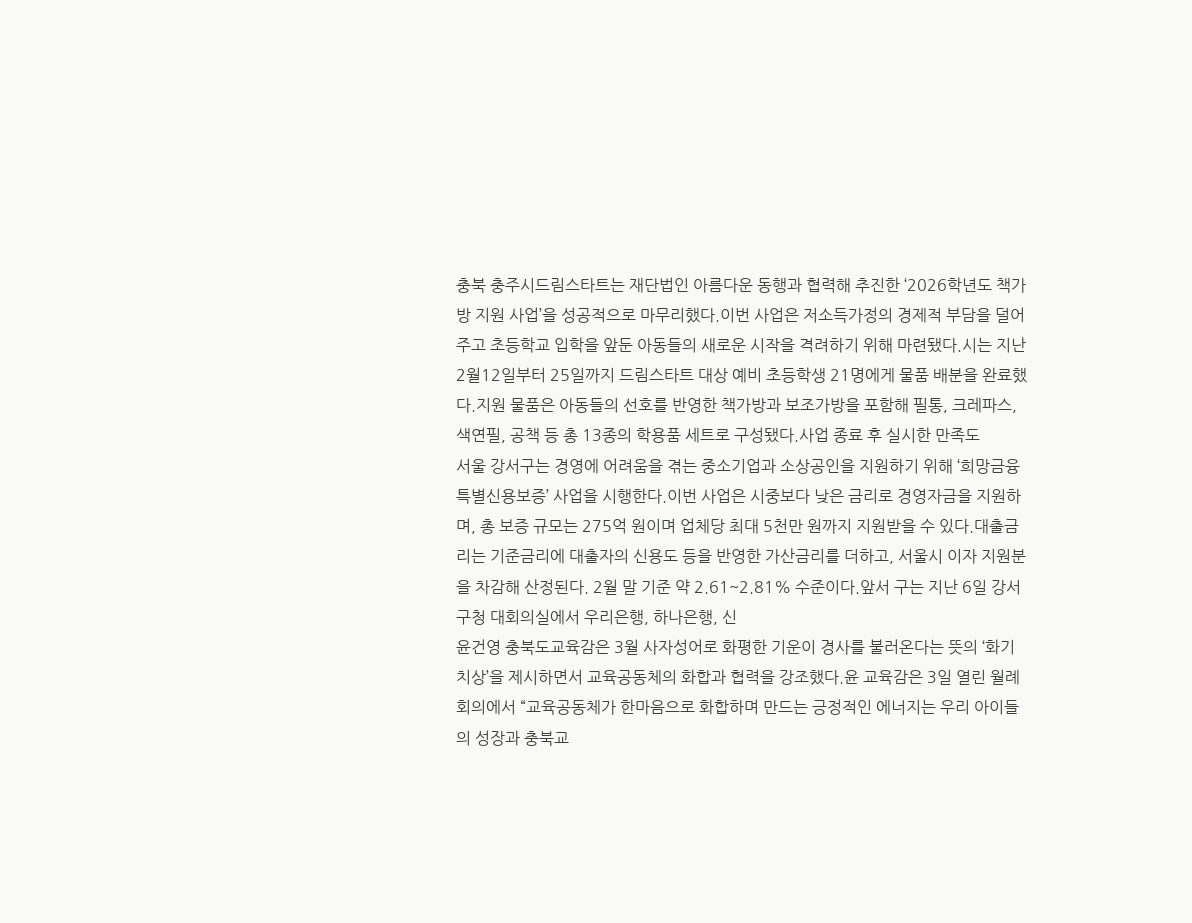충북 충주시드림스타트는 재단법인 아름다운 동행과 협력해 추진한 ‘2026학년도 책가방 지원 사업’을 성공적으로 마무리했다.이번 사업은 저소득가정의 경제적 부담을 덜어주고 초등학교 입학을 앞둔 아동들의 새로운 시작을 격려하기 위해 마련됐다.시는 지난 2월12일부터 25일까지 드림스타트 대상 예비 초등학생 21명에게 물품 배분을 완료했다.지원 물품은 아동들의 선호를 반영한 책가방과 보조가방을 포함해 필통, 크레파스, 색연필, 공책 등 총 13종의 학용품 세트로 구성됐다.사업 종료 후 실시한 만족도
서울 강서구는 경영에 어려움을 겪는 중소기업과 소상공인을 지원하기 위해 ‘희망금융 특별신용보증’ 사업을 시행한다.이번 사업은 시중보다 낮은 금리로 경영자금을 지원하며, 총 보증 규모는 275억 원이며 업체당 최대 5천만 원까지 지원받을 수 있다.대출금리는 기준금리에 대출자의 신용도 등을 반영한 가산금리를 더하고, 서울시 이자 지원분을 차감해 산정된다. 2월 말 기준 약 2.61~2.81% 수준이다.앞서 구는 지난 6일 강서구청 대회의실에서 우리은행, 하나은행, 신
윤건영 충북도교육감은 3월 사자성어로 화평한 기운이 경사를 불러온다는 뜻의 ‘화기치상’을 제시하면서 교육공동체의 화합과 협력을 강조했다.윤 교육감은 3일 열린 월례회의에서 “교육공동체가 한마음으로 화합하며 만드는 긍정적인 에너지는 우리 아이들의 성장과 충북교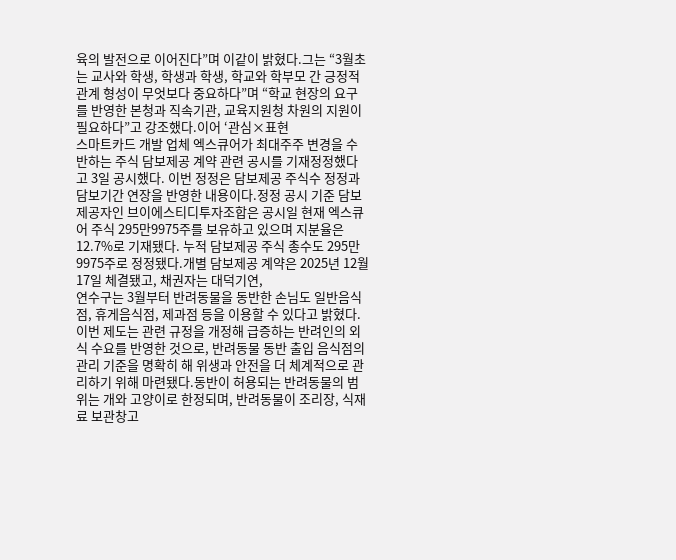육의 발전으로 이어진다”며 이같이 밝혔다.그는 “3월초는 교사와 학생, 학생과 학생, 학교와 학부모 간 긍정적 관계 형성이 무엇보다 중요하다”며 “학교 현장의 요구를 반영한 본청과 직속기관, 교육지원청 차원의 지원이 필요하다”고 강조했다.이어 ‘관심×표현
스마트카드 개발 업체 엑스큐어가 최대주주 변경을 수반하는 주식 담보제공 계약 관련 공시를 기재정정했다고 3일 공시했다. 이번 정정은 담보제공 주식수 정정과 담보기간 연장을 반영한 내용이다.정정 공시 기준 담보제공자인 브이에스티디투자조합은 공시일 현재 엑스큐어 주식 295만9975주를 보유하고 있으며 지분율은 12.7%로 기재됐다. 누적 담보제공 주식 총수도 295만9975주로 정정됐다.개별 담보제공 계약은 2025년 12월 17일 체결됐고, 채권자는 대덕기연,
연수구는 3월부터 반려동물을 동반한 손님도 일반음식점, 휴게음식점, 제과점 등을 이용할 수 있다고 밝혔다.이번 제도는 관련 규정을 개정해 급증하는 반려인의 외식 수요를 반영한 것으로, 반려동물 동반 출입 음식점의 관리 기준을 명확히 해 위생과 안전을 더 체계적으로 관리하기 위해 마련됐다.동반이 허용되는 반려동물의 범위는 개와 고양이로 한정되며, 반려동물이 조리장, 식재료 보관창고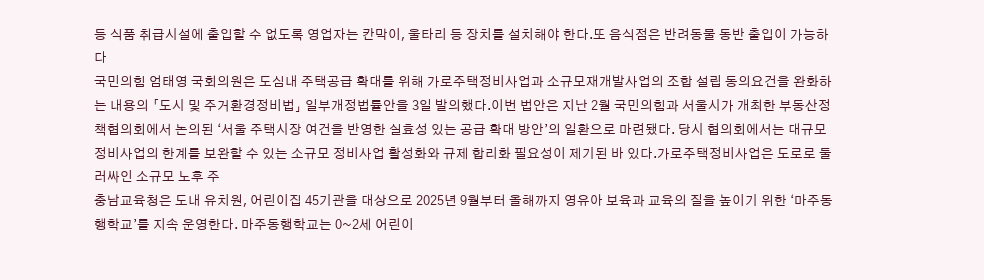등 식품 취급시설에 출입할 수 없도록 영업자는 칸막이, 울타리 등 장치를 설치해야 한다.또 음식점은 반려동물 동반 출입이 가능하다
국민의힘 엄태영 국회의원은 도심내 주택공급 확대를 위해 가로주택정비사업과 소규모재개발사업의 조합 설립 동의요건을 완화하는 내용의 「도시 및 주거환경정비법」 일부개정법률안을 3일 발의했다.이번 법안은 지난 2월 국민의힘과 서울시가 개최한 부동산정책협의회에서 논의된 ‘서울 주택시장 여건을 반영한 실효성 있는 공급 확대 방안’의 일환으로 마련됐다. 당시 협의회에서는 대규모 정비사업의 한계를 보완할 수 있는 소규모 정비사업 활성화와 규제 합리화 필요성이 제기된 바 있다.가로주택정비사업은 도로로 둘러싸인 소규모 노후 주
충남교육청은 도내 유치원, 어린이집 45기관을 대상으로 2025년 9월부터 올해까지 영유아 보육과 교육의 질을 높이기 위한 ‘마주동행학교’를 지속 운영한다. 마주동행학교는 0~2세 어린이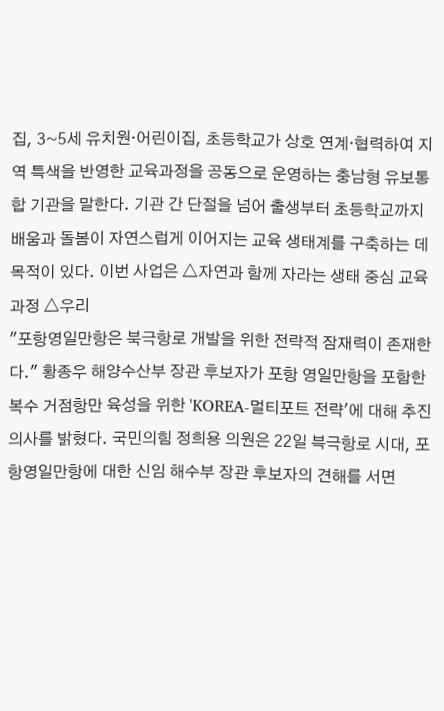집, 3~5세 유치원·어린이집, 초등학교가 상호 연계·협력하여 지역 특색을 반영한 교육과정을 공동으로 운영하는 충남형 유보통합 기관을 말한다. 기관 간 단절을 넘어 출생부터 초등학교까지 배움과 돌봄이 자연스럽게 이어지는 교육 생태계를 구축하는 데 목적이 있다. 이번 사업은 △자연과 함께 자라는 생태 중심 교육과정 △우리
"포항영일만항은 북극항로 개발을 위한 전략적 잠재력이 존재한다." 황종우 해양수산부 장관 후보자가 포항 영일만항을 포함한 복수 거점항만 육성을 위한 'KOREA-멀티포트 전략'에 대해 추진 의사를 밝혔다. 국민의힘 정희용 의원은 22일 븍극항로 시대, 포항영일만항에 대한 신임 해수부 장관 후보자의 견해를 서면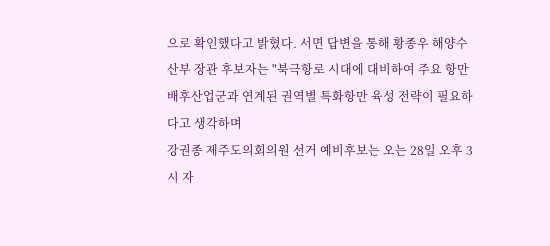으로 확인했다고 밝혔다. 서면 답변을 통해 황종우 해양수산부 장관 후보자는 "북극항로 시대에 대비하여 주요 항만 배후산업군과 연계된 권역별 특화항만 육성 전략이 필요하다고 생각하며
강권종 제주도의회의원 선거 예비후보는 오는 28일 오후 3시 자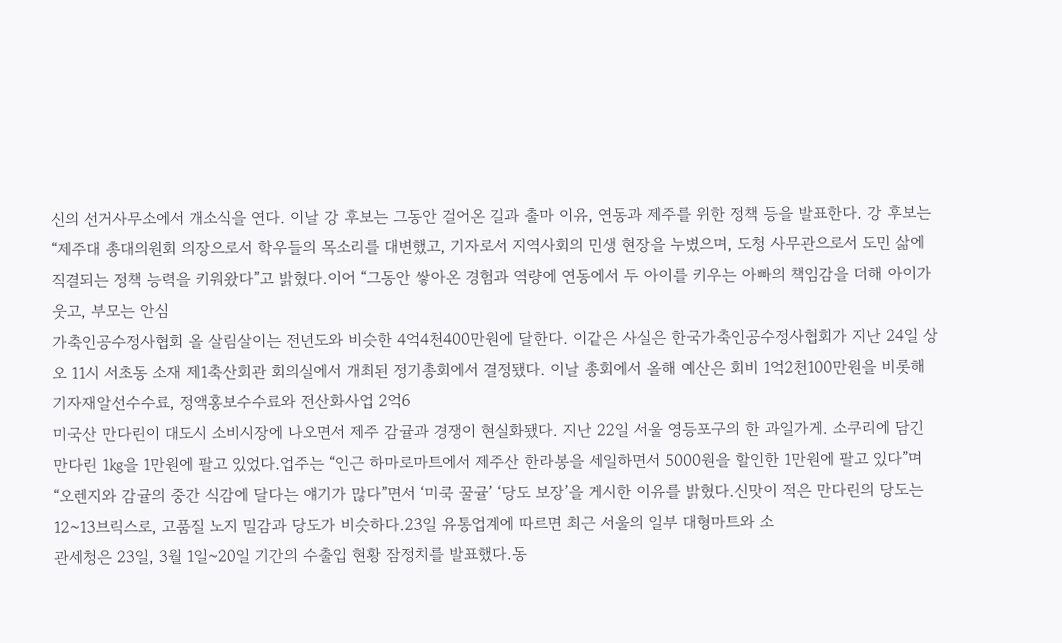신의 선거사무소에서 개소식을 연다. 이날 강 후보는 그동안 걸어온 길과 출마 이유, 연동과 제주를 위한 정책 등을 발표한다. 강 후보는 “제주대 총대의원회 의장으로서 학우들의 목소리를 대변했고, 기자로서 지역사회의 민생 현장을 누볐으며, 도청 사무관으로서 도민 삶에 직결되는 정책 능력을 키워왔다”고 밝혔다.이어 “그동안 쌓아온 경험과 역량에 연동에서 두 아이를 키우는 아빠의 책임감을 더해 아이가 웃고, 부모는 안심
가축인공수정사협회 올 살림살이는 전년도와 비슷한 4억4천400만원에 달한다. 이같은 사실은 한국가축인공수정사협회가 지난 24일 상오 11시 서초동 소재 제1축산회관 회의실에서 개최된 정기총회에서 결정됐다. 이날 총회에서 올해 예산은 회비 1억2천100만원을 비롯해 기자재알선수수료, 정액홍보수수료와 전산화사업 2억6
미국산 만다린이 대도시 소비시장에 나오면서 제주 감귤과 경쟁이 현실화됐다. 지난 22일 서울 영등포구의 한 과일가게. 소쿠리에 담긴 만다린 1㎏을 1만원에 팔고 있었다.업주는 “인근 하마로마트에서 제주산 한라봉을 세일하면서 5000원을 할인한 1만원에 팔고 있다”며 “오렌지와 감귤의 중간 식감에 달다는 얘기가 많다”면서 ‘미쿡 꿀귤’ ‘당도 보장’을 게시한 이유를 밝혔다.신맛이 적은 만다린의 당도는 12~13브릭스로, 고품질 노지 밀감과 당도가 비슷하다.23일 유통업계에 따르면 최근 서울의 일부 대형마트와 소
관세청은 23일, 3월 1일~20일 기간의 수출입 현황 잠정치를 발표했다.동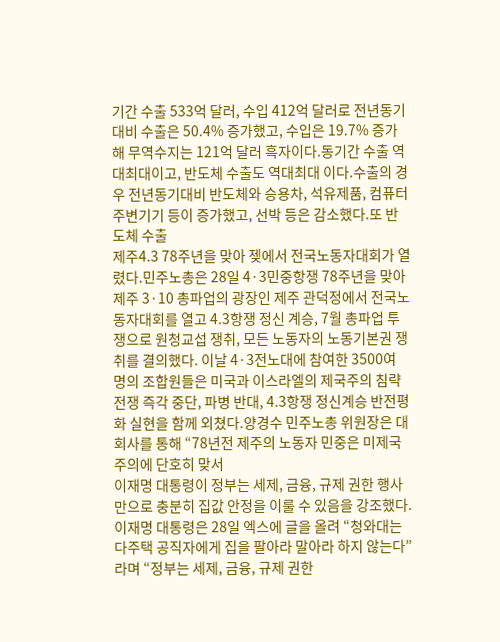기간 수출 533억 달러, 수입 412억 달러로 전년동기대비 수출은 50.4% 증가했고, 수입은 19.7% 증가해 무역수지는 121억 달러 흑자이다.동기간 수출 역대최대이고, 반도체 수출도 역대최대 이다.수출의 경우 전년동기대비 반도체와 승용차, 석유제품, 컴퓨터 주변기기 등이 증가했고, 선박 등은 감소했다.또 반도체 수출
제주4.3 78주년을 맞아 젲에서 전국노동자대회가 열렸다.민주노총은 28일 4·3민중항쟁 78주년을 맞아 제주 3·10 총파업의 광장인 제주 관덕정에서 전국노동자대회를 열고 4.3항쟁 정신 계승, 7월 총파업 투쟁으로 원청교섭 쟁취, 모든 노동자의 노동기본권 쟁취를 결의했다. 이날 4·3전노대에 참여한 3500여 명의 조합원들은 미국과 이스라엘의 제국주의 침략전쟁 즉각 중단, 파병 반대, 4.3항쟁 정신계승 반전평화 실현을 함께 외쳤다.양경수 민주노총 위원장은 대회사를 통해 “78년전 제주의 노동자 민중은 미제국주의에 단호히 맞서
이재명 대통령이 정부는 세제, 금융, 규제 권한 행사만으로 충분히 집값 안정을 이룰 수 있음을 강조했다. 이재명 대통령은 28일 엑스에 글을 올려 “청와대는 다주택 공직자에게 집을 팔아라 말아라 하지 않는다”라며 “정부는 세제, 금융, 규제 권한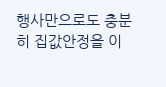행사만으로도 충분히 집값안정을 이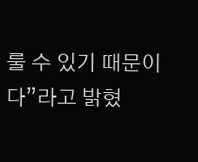룰 수 있기 때문이다”라고 밝혔